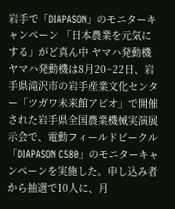岩手で「DIAPASON」のモニターキャンペーン 「日本農業を元気にする」がど真ん中 ヤマハ発動機
ヤマハ発動機は8月20~22日、岩手県滝沢市の岩手産業文化センター「ツガワ未来館アピオ」で開催された岩手県全国農業機械実演展示会で、電動フィールドビークル「DIAPASON C580」のモニターキャンペーンを実施した。申し込み者から抽選で10人に、月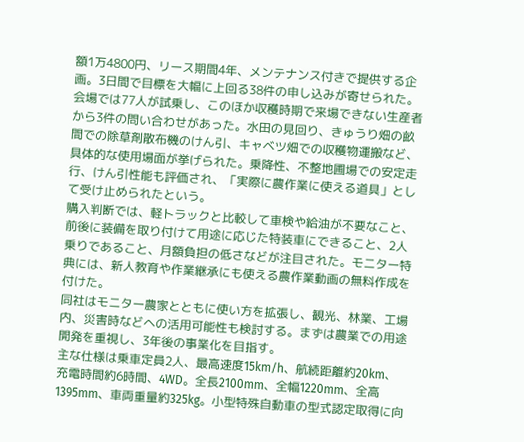額1万4800円、リース期間4年、メンテナンス付きで提供する企画。3日間で目標を大幅に上回る38件の申し込みが寄せられた。
会場では77人が試乗し、このほか収穫時期で来場できない生産者から3件の問い合わせがあった。水田の見回り、きゅうり畑の畝間での除草剤散布機のけん引、キャベツ畑での収穫物運搬など、具体的な使用場面が挙げられた。乗降性、不整地圃場での安定走行、けん引性能も評価され、「実際に農作業に使える道具」として受け止められたという。
購入判断では、軽トラックと比較して車検や給油が不要なこと、前後に装備を取り付けて用途に応じた特装車にできること、2人乗りであること、月額負担の低さなどが注目された。モニター特典には、新人教育や作業継承にも使える農作業動画の無料作成を付けた。
同社はモニター農家とともに使い方を拡張し、観光、林業、工場内、災害時などへの活用可能性も検討する。まずは農業での用途開発を重視し、3年後の事業化を目指す。
主な仕様は乗車定員2人、最高速度15km/h、航続距離約20km、充電時間約6時間、4WD。全長2100mm、全幅1220mm、全高1395mm、車両重量約325kg。小型特殊自動車の型式認定取得に向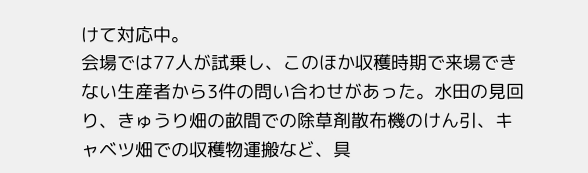けて対応中。
会場では77人が試乗し、このほか収穫時期で来場できない生産者から3件の問い合わせがあった。水田の見回り、きゅうり畑の畝間での除草剤散布機のけん引、キャベツ畑での収穫物運搬など、具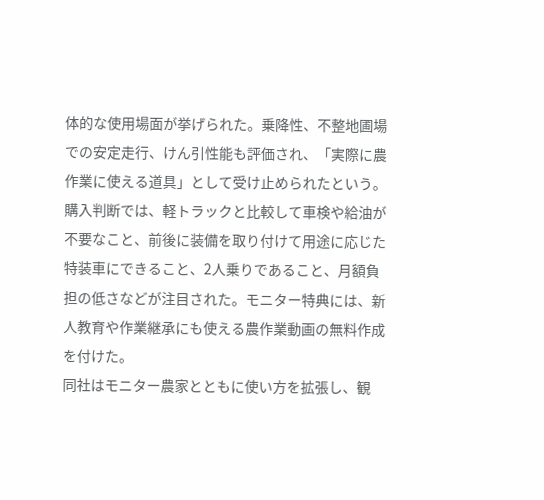体的な使用場面が挙げられた。乗降性、不整地圃場での安定走行、けん引性能も評価され、「実際に農作業に使える道具」として受け止められたという。
購入判断では、軽トラックと比較して車検や給油が不要なこと、前後に装備を取り付けて用途に応じた特装車にできること、2人乗りであること、月額負担の低さなどが注目された。モニター特典には、新人教育や作業継承にも使える農作業動画の無料作成を付けた。
同社はモニター農家とともに使い方を拡張し、観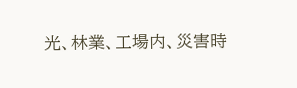光、林業、工場内、災害時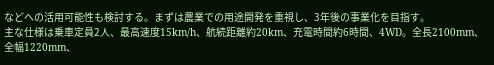などへの活用可能性も検討する。まずは農業での用途開発を重視し、3年後の事業化を目指す。
主な仕様は乗車定員2人、最高速度15km/h、航続距離約20km、充電時間約6時間、4WD。全長2100mm、全幅1220mm、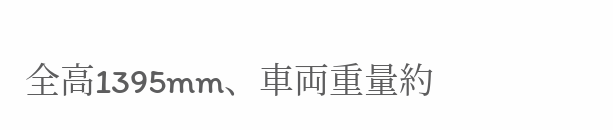全高1395mm、車両重量約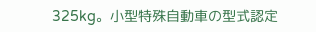325kg。小型特殊自動車の型式認定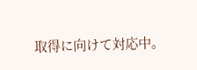取得に向けて対応中。